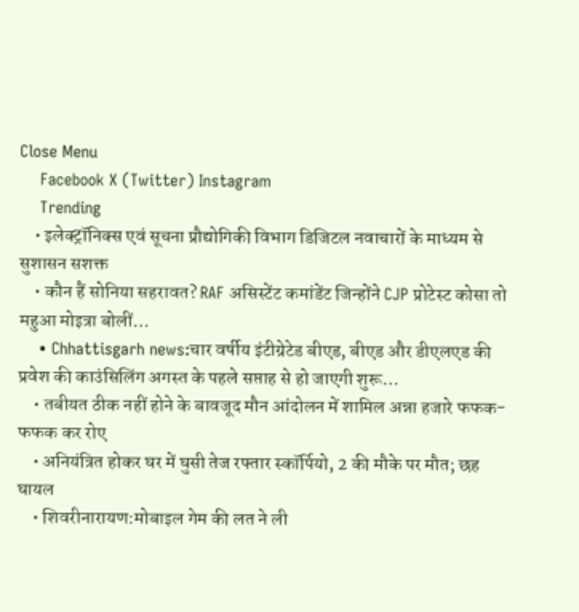Close Menu
    Facebook X (Twitter) Instagram
    Trending
    • इलेक्ट्रॉनिक्स एवं सूचना प्रौद्योगिकी विभाग डिजिटल नवाचारों के माध्यम से सुशासन सशक्त
    • कौन हैं सोनिया सहरावत? RAF असिस्टेंट कमांडेंट जिन्होंने CJP प्रोटेस्ट कोसा तो महुआ मोइत्रा बोलीं…
    • Chhattisgarh news:चार वर्षीय इंटीग्रेटेड बीएड, बीएड और डीएलएड की प्रवेश की काउंसिलिंग अगस्त के पहले सप्ताह से हो जाएगी शुरू…
    • तबीयत ठीक नहीं होने के बावजूद मौन आंदोलन में शामिल अन्ना हजारे फफक-फफक कर रोए
    • अनियंत्रित होकर घर में घुसी तेज रफ्तार स्कॉर्पियो, 2 की मौके पर मौत; छह घायल
    • शिवरीनारायण:मोबाइल गेम की लत ने ली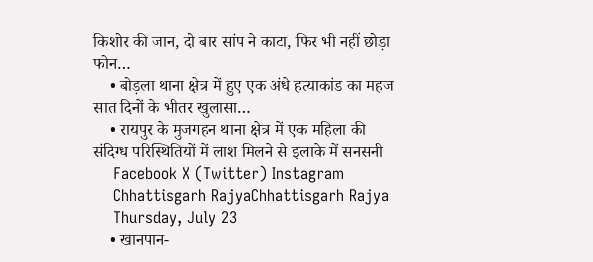किशोर की जान, दो बार सांप ने काटा, फिर भी नहीं छोड़ा फोन…
    • बोड़ला थाना क्षेत्र में हुए एक अंधे हत्याकांड का महज सात दिनों के भीतर खुलासा…
    • रायपुर के मुजगहन थाना क्षेत्र में एक महिला की संदिग्ध परिस्थितियों में लाश मिलने से इलाके में सनसनी
    Facebook X (Twitter) Instagram
    Chhattisgarh RajyaChhattisgarh Rajya
    Thursday, July 23
    • खानपान-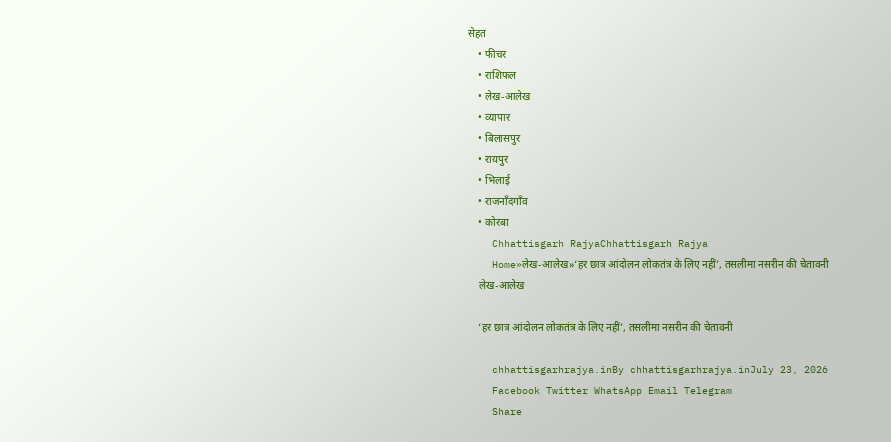सेहत
    • फीचर
    • राशिफल
    • लेख-आलेख
    • व्यापार
    • बिलासपुर
    • रायपुर
    • भिलाई
    • राजनाँदगाँव
    • कोरबा
    Chhattisgarh RajyaChhattisgarh Rajya
    Home»लेख-आलेख»‘हर छात्र आंदोलन लोकतंत्र के लिए नहीं’, तसलीमा नसरीन की चेतावनी
    लेख-आलेख

    ‘हर छात्र आंदोलन लोकतंत्र के लिए नहीं’, तसलीमा नसरीन की चेतावनी

    chhattisgarhrajya.inBy chhattisgarhrajya.inJuly 23, 2026
    Facebook Twitter WhatsApp Email Telegram
    Share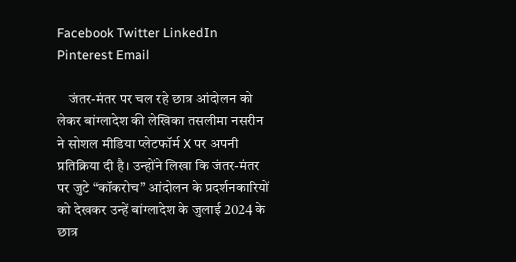Facebook Twitter LinkedIn Pinterest Email

    जंतर-मंतर पर चल रहे छात्र आंदोलन को लेकर बांग्लादेश की लेखिका तसलीमा नसरीन ने सोशल मीडिया प्लेटफॉर्म X पर अपनी प्रतिक्रिया दी है। उन्होंने लिखा कि जंतर-मंतर पर जुटे “कॉकरोच” आंदोलन के प्रदर्शनकारियों को देखकर उन्हें बांग्लादेश के जुलाई 2024 के छात्र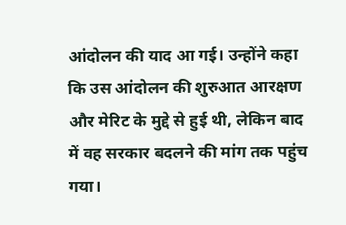आंदोलन की याद आ गई। उन्होंने कहा कि उस आंदोलन की शुरुआत आरक्षण और मेरिट के मुद्दे से हुई थी, लेकिन बाद में वह सरकार बदलने की मांग तक पहुंच गया।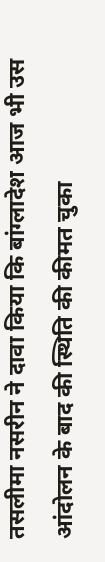तसलीमा नसरीन ने दावा किया कि बांग्लादेश आज भी उस आंदोलन के बाद की स्थिति की कीमत चुका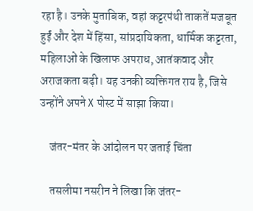रहा है। उनके मुताबिक, वहां कट्टरपंथी ताकतें मजबूत हुईं और देश में हिंसा, सांप्रदायिकता, धार्मिक कट्टरता, महिलाओं के खिलाफ अपराध, आतंकवाद और अराजकता बढ़ी। यह उनकी व्यक्तिगत राय है, जिसे उन्होंने अपने X पोस्ट में साझा किया।

    जंतर-मंतर के आंदोलन पर जताई चिंता

    तसलीमा नसरीन ने लिखा कि जंतर-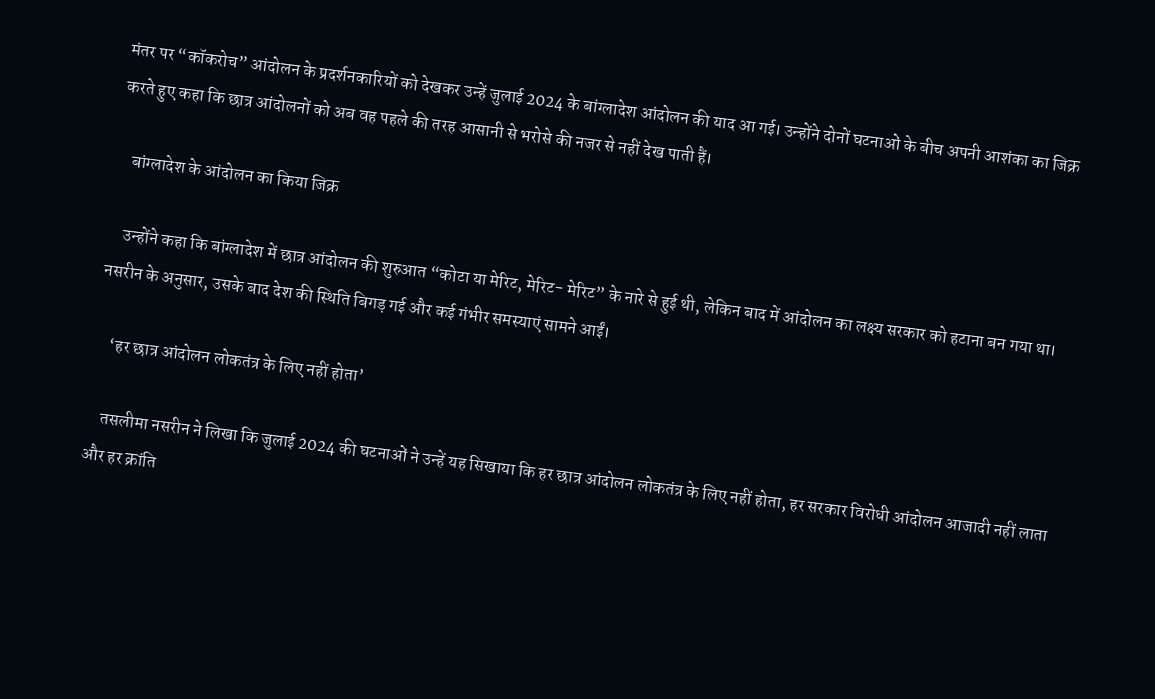मंतर पर “कॉकरोच” आंदोलन के प्रदर्शनकारियों को देखकर उन्हें जुलाई 2024 के बांग्लादेश आंदोलन की याद आ गई। उन्होंने दोनों घटनाओं के बीच अपनी आशंका का जिक्र करते हुए कहा कि छात्र आंदोलनों को अब वह पहले की तरह आसानी से भरोसे की नजर से नहीं देख पाती हैं।

    बांग्लादेश के आंदोलन का किया जिक्र

    उन्होंने कहा कि बांग्लादेश में छात्र आंदोलन की शुरुआत “कोटा या मेरिट, मेरिट- मेरिट” के नारे से हुई थी, लेकिन बाद में आंदोलन का लक्ष्य सरकार को हटाना बन गया था। नसरीन के अनुसार, उसके बाद देश की स्थिति बिगड़ गई और कई गंभीर समस्याएं सामने आईं।

    ‘हर छात्र आंदोलन लोकतंत्र के लिए नहीं होता’

    तसलीमा नसरीन ने लिखा कि जुलाई 2024 की घटनाओं ने उन्हें यह सिखाया कि हर छात्र आंदोलन लोकतंत्र के लिए नहीं होता, हर सरकार विरोधी आंदोलन आजादी नहीं लाता और हर क्रांति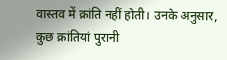वास्तव में क्रांति नहीं होती। उनके अनुसार, कुछ क्रांतियां पुरानी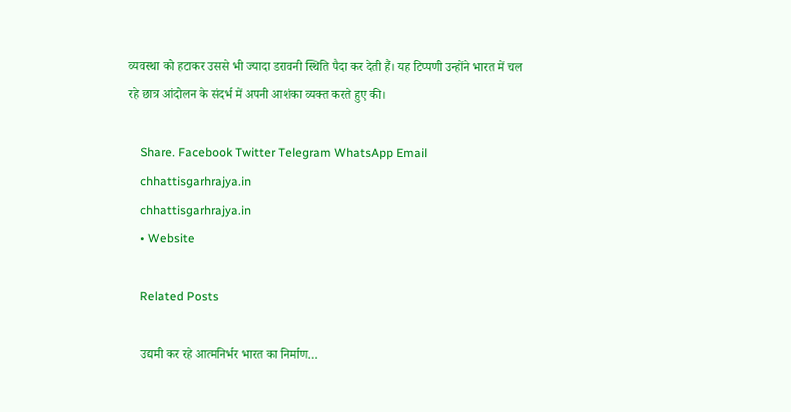व्यवस्था को हटाकर उससे भी ज्यादा डरावनी स्थिति पैदा कर देती हैं। यह टिप्पणी उन्होंने भारत में चल रहे छात्र आंदोलन के संदर्भ में अपनी आशंका व्यक्त करते हुए की।

    Share. Facebook Twitter Telegram WhatsApp Email
    chhattisgarhrajya.in
    chhattisgarhrajya.in
    • Website

    Related Posts

    उद्यमी कर रहे आत्मनिर्भर भारत का निर्माण…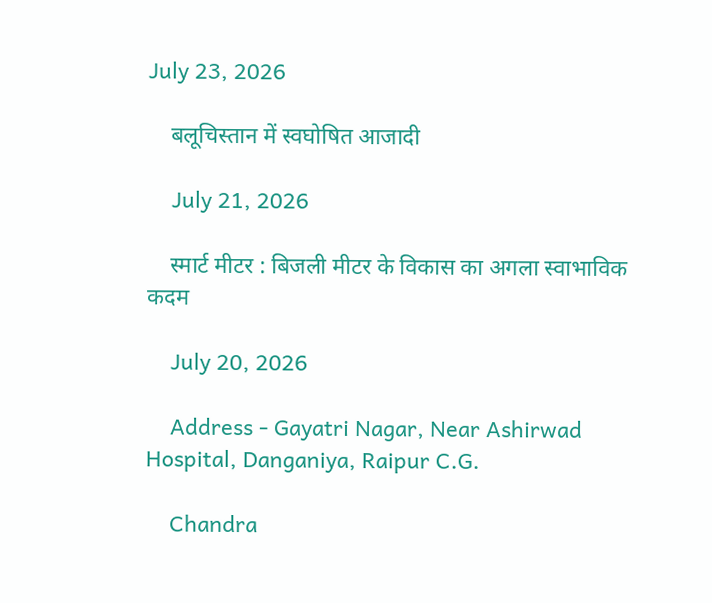July 23, 2026

    बलूचिस्तान में स्वघोषित आजादी

    July 21, 2026

    स्मार्ट मीटर : बिजली मीटर के विकास का अगला स्वाभाविक कदम

    July 20, 2026

    Address - Gayatri Nagar, Near Ashirwad Hospital, Danganiya, Raipur C.G.

    Chandra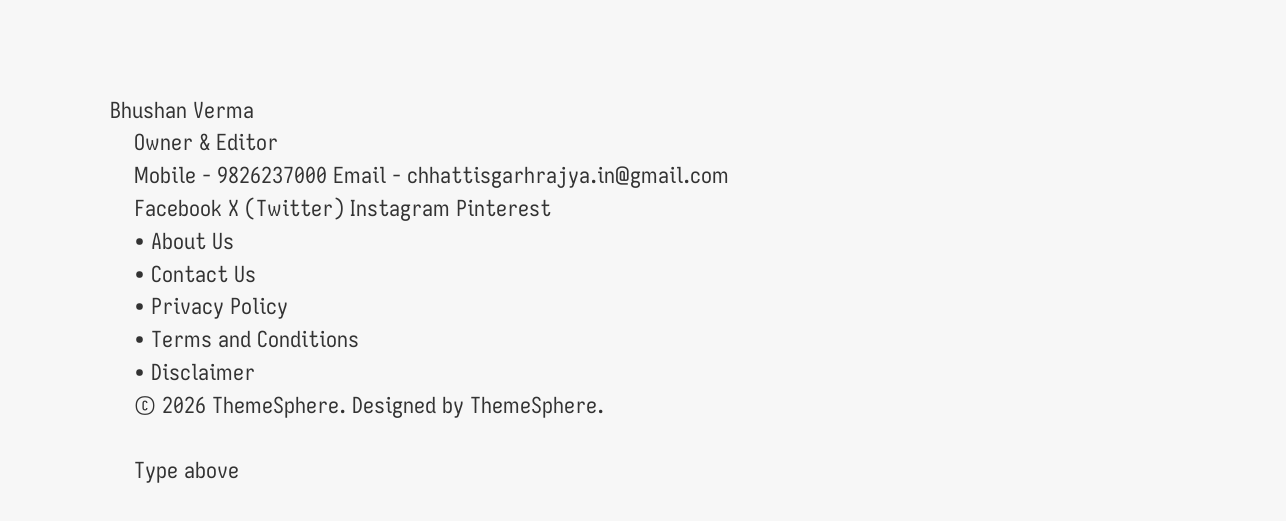Bhushan Verma
    Owner & Editor
    Mobile - 9826237000 Email - chhattisgarhrajya.in@gmail.com
    Facebook X (Twitter) Instagram Pinterest
    • About Us
    • Contact Us
    • Privacy Policy
    • Terms and Conditions
    • Disclaimer
    © 2026 ThemeSphere. Designed by ThemeSphere.

    Type above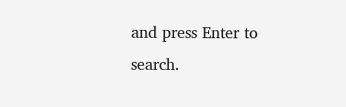and press Enter to search.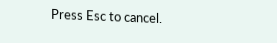Press Esc to cancel.